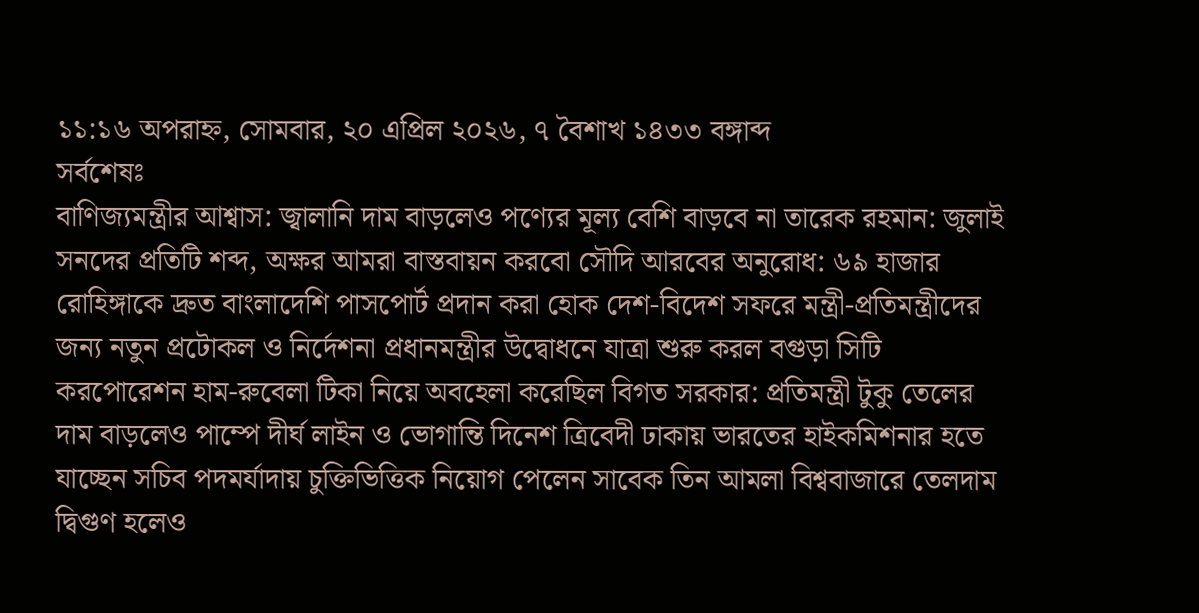১১:১৬ অপরাহ্ন, সোমবার, ২০ এপ্রিল ২০২৬, ৭ বৈশাখ ১৪৩৩ বঙ্গাব্দ
সর্বশেষঃ
বাণিজ্যমন্ত্রীর আশ্বাস: জ্বালানি দাম বাড়লেও পণ্যের মূল্য বেশি বাড়বে না তারেক রহমান: জুলাই সনদের প্রতিটি শব্দ, অক্ষর আমরা বাস্তবায়ন করবো সৌদি আরবের অনুরোধ: ৬৯ হাজার রোহিঙ্গাকে দ্রুত বাংলাদেশি পাসপোর্ট প্রদান করা হোক দেশ-বিদেশ সফরে মন্ত্রী-প্রতিমন্ত্রীদের জন্য নতুন প্রটোকল ও নির্দেশনা প্রধানমন্ত্রীর উদ্বোধনে যাত্রা শুরু করল বগুড়া সিটি করপোরেশন হাম-রুবেলা টিকা নিয়ে অবহেলা করেছিল বিগত সরকার: প্রতিমন্ত্রী টুকু তেলের দাম বাড়লেও পাম্পে দীর্ঘ লাইন ও ভোগান্তি দিনেশ ত্রিবেদী ঢাকায় ভারতের হাইকমিশনার হতে যাচ্ছেন সচিব পদমর্যাদায় চুক্তিভিত্তিক নিয়োগ পেলেন সাবেক তিন আমলা বিশ্ববাজারে তেলদাম দ্বিগুণ হলেও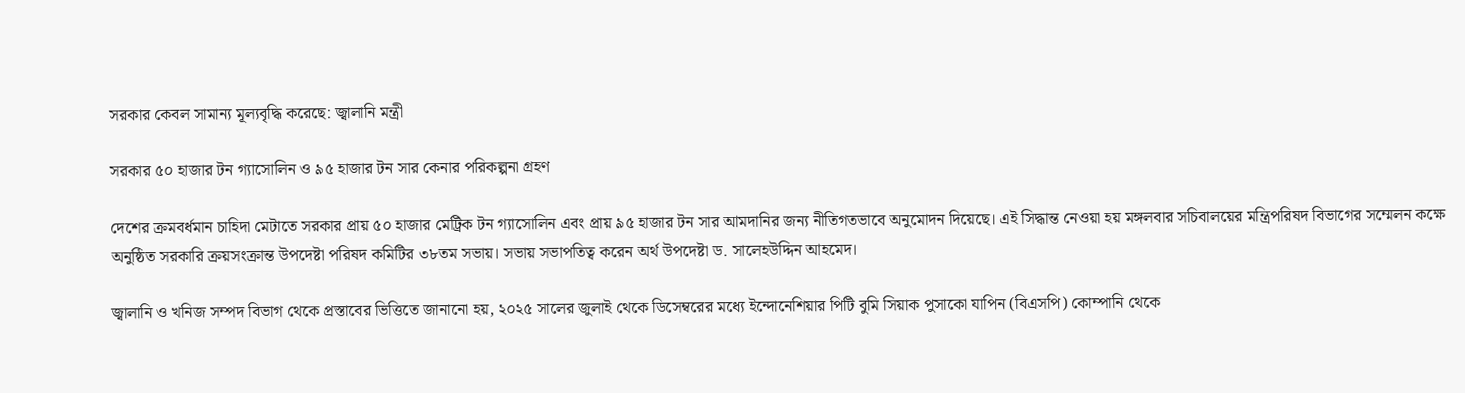সরকার কেবল সামান্য মূল্যবৃদ্ধি করেছে: জ্বালানি মন্ত্রী

সরকার ৫০ হাজার টন গ্যাসোলিন ও ৯৫ হাজার টন সার কেনার পরিকল্পনা গ্রহণ

দেশের ক্রমবর্ধমান চাহিদা মেটাতে সরকার প্রায় ৫০ হাজার মেট্রিক টন গ্যাসোলিন এবং প্রায় ৯৫ হাজার টন সার আমদানির জন্য নীতিগতভাবে অনুমোদন দিয়েছে। এই সিদ্ধান্ত নেওয়া হয় মঙ্গলবার সচিবালয়ের মন্ত্রিপরিষদ বিভাগের সম্মেলন কক্ষে অনুষ্ঠিত সরকারি ক্রয়সংক্রান্ত উপদেষ্টা পরিষদ কমিটির ৩৮তম সভায়। সভায় সভাপতিত্ব করেন অর্থ উপদেষ্টা ড. সালেহউদ্দিন আহমেদ।

জ্বালানি ও খনিজ সম্পদ বিভাগ থেকে প্রস্তাবের ভিত্তিতে জানানো হয়, ২০২৫ সালের জুলাই থেকে ডিসেম্বরের মধ্যে ইন্দোনেশিয়ার পিটি বুমি সিয়াক পুসাকো যাপিন (বিএসপি) কোম্পানি থেকে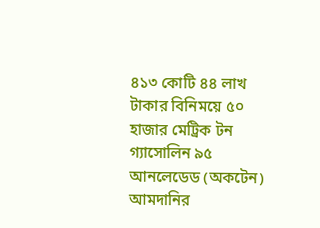৪১৩ কোটি ৪৪ লাখ টাকার বিনিময়ে ৫০ হাজার মেট্রিক টন গ্যাসোলিন ৯৫ আনলেডেড (অকটেন) আমদানির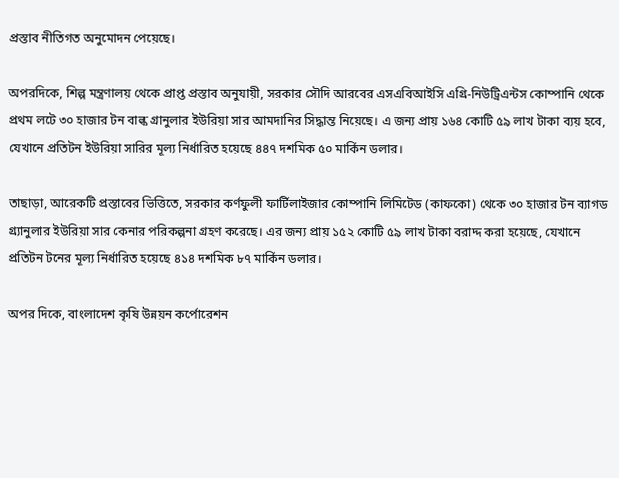প্রস্তাব নীতিগত অনুমোদন পেয়েছে।

অপরদিকে, শিল্প মন্ত্রণালয় থেকে প্রাপ্ত প্রস্তাব অনুযায়ী, সরকার সৌদি আরবের এসএবিআইসি এগ্রি-নিউট্রিএন্টস কোম্পানি থেকে প্রথম লটে ৩০ হাজার টন বাল্ক গ্রানুলার ইউরিয়া সার আমদানির সিদ্ধান্ত নিয়েছে। এ জন্য প্রায় ১৬৪ কোটি ৫৯ লাখ টাকা ব্যয় হবে, যেখানে প্রতিটন ইউরিয়া সারির মূল্য নির্ধারিত হয়েছে ৪৪৭ দশমিক ৫০ মার্কিন ডলার।

তাছাড়া, আরেকটি প্রস্তাবের ভিত্তিতে, সরকার কর্ণফুলী ফার্টিলাইজার কোম্পানি লিমিটেড (কাফকো) থেকে ৩০ হাজার টন ব্যাগড গ্র্যানুলার ইউরিয়া সার কেনার পরিকল্পনা গ্রহণ করেছে। এর জন্য প্রায় ১৫২ কোটি ৫৯ লাখ টাকা বরাদ্দ করা হয়েছে, যেখানে প্রতিটন টনের মূল্য নির্ধারিত হয়েছে ৪১৪ দশমিক ৮৭ মার্কিন ডলার।

অপর দিকে, বাংলাদেশ কৃষি উন্নয়ন কর্পোরেশন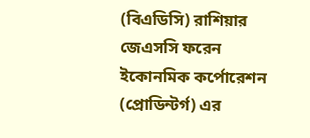(বিএডিসি) রাশিয়ার জেএসসি ফরেন ইকোনমিক কর্পোরেশন (প্রোডিন্টর্গ) এর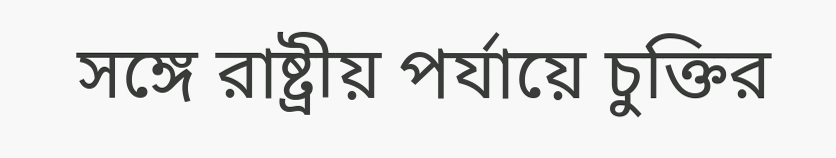সঙ্গে রাষ্ট্রীয় পর্যায়ে চুক্তির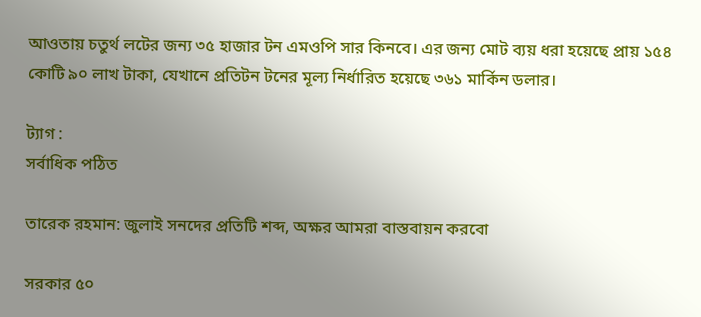আওতায় চতুর্থ লটের জন্য ৩৫ হাজার টন এমওপি সার কিনবে। এর জন্য মোট ব্যয় ধরা হয়েছে প্রায় ১৫৪ কোটি ৯০ লাখ টাকা, যেখানে প্রতিটন টনের মূল্য নির্ধারিত হয়েছে ৩৬১ মার্কিন ডলার।

ট্যাগ :
সর্বাধিক পঠিত

তারেক রহমান: জুলাই সনদের প্রতিটি শব্দ, অক্ষর আমরা বাস্তবায়ন করবো

সরকার ৫০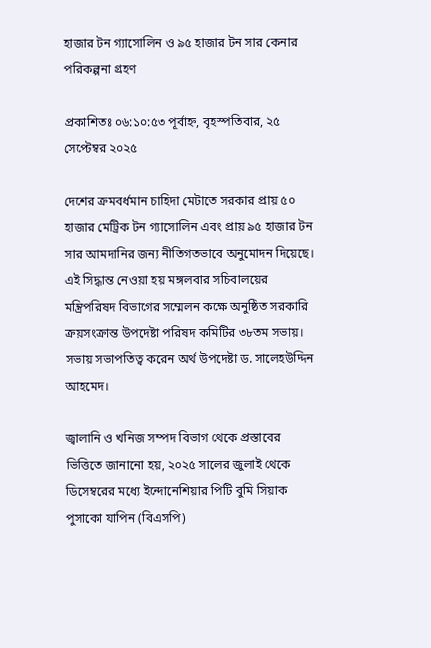হাজার টন গ্যাসোলিন ও ৯৫ হাজার টন সার কেনার পরিকল্পনা গ্রহণ

প্রকাশিতঃ ০৬:১০:৫৩ পূর্বাহ্ন, বৃহস্পতিবার, ২৫ সেপ্টেম্বর ২০২৫

দেশের ক্রমবর্ধমান চাহিদা মেটাতে সরকার প্রায় ৫০ হাজার মেট্রিক টন গ্যাসোলিন এবং প্রায় ৯৫ হাজার টন সার আমদানির জন্য নীতিগতভাবে অনুমোদন দিয়েছে। এই সিদ্ধান্ত নেওয়া হয় মঙ্গলবার সচিবালয়ের মন্ত্রিপরিষদ বিভাগের সম্মেলন কক্ষে অনুষ্ঠিত সরকারি ক্রয়সংক্রান্ত উপদেষ্টা পরিষদ কমিটির ৩৮তম সভায়। সভায় সভাপতিত্ব করেন অর্থ উপদেষ্টা ড. সালেহউদ্দিন আহমেদ।

জ্বালানি ও খনিজ সম্পদ বিভাগ থেকে প্রস্তাবের ভিত্তিতে জানানো হয়, ২০২৫ সালের জুলাই থেকে ডিসেম্বরের মধ্যে ইন্দোনেশিয়ার পিটি বুমি সিয়াক পুসাকো যাপিন (বিএসপি)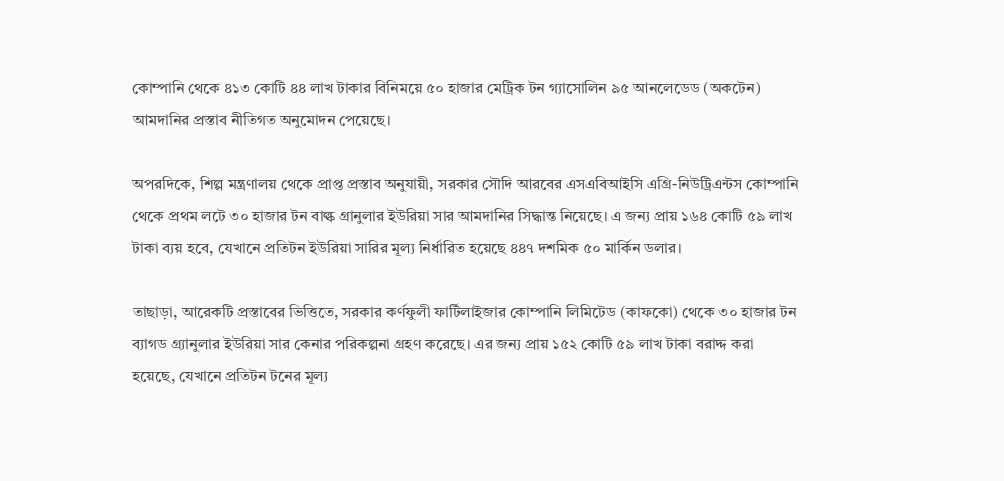কোম্পানি থেকে ৪১৩ কোটি ৪৪ লাখ টাকার বিনিময়ে ৫০ হাজার মেট্রিক টন গ্যাসোলিন ৯৫ আনলেডেড (অকটেন) আমদানির প্রস্তাব নীতিগত অনুমোদন পেয়েছে।

অপরদিকে, শিল্প মন্ত্রণালয় থেকে প্রাপ্ত প্রস্তাব অনুযায়ী, সরকার সৌদি আরবের এসএবিআইসি এগ্রি-নিউট্রিএন্টস কোম্পানি থেকে প্রথম লটে ৩০ হাজার টন বাল্ক গ্রানুলার ইউরিয়া সার আমদানির সিদ্ধান্ত নিয়েছে। এ জন্য প্রায় ১৬৪ কোটি ৫৯ লাখ টাকা ব্যয় হবে, যেখানে প্রতিটন ইউরিয়া সারির মূল্য নির্ধারিত হয়েছে ৪৪৭ দশমিক ৫০ মার্কিন ডলার।

তাছাড়া, আরেকটি প্রস্তাবের ভিত্তিতে, সরকার কর্ণফুলী ফার্টিলাইজার কোম্পানি লিমিটেড (কাফকো) থেকে ৩০ হাজার টন ব্যাগড গ্র্যানুলার ইউরিয়া সার কেনার পরিকল্পনা গ্রহণ করেছে। এর জন্য প্রায় ১৫২ কোটি ৫৯ লাখ টাকা বরাদ্দ করা হয়েছে, যেখানে প্রতিটন টনের মূল্য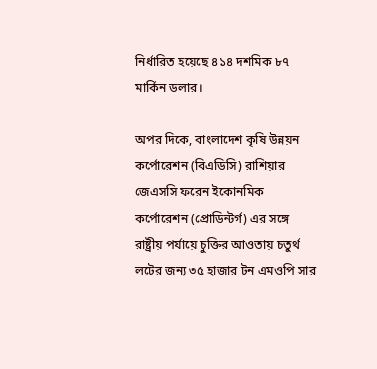নির্ধারিত হয়েছে ৪১৪ দশমিক ৮৭ মার্কিন ডলার।

অপর দিকে, বাংলাদেশ কৃষি উন্নয়ন কর্পোরেশন (বিএডিসি) রাশিয়ার জেএসসি ফরেন ইকোনমিক কর্পোরেশন (প্রোডিন্টর্গ) এর সঙ্গে রাষ্ট্রীয় পর্যায়ে চুক্তির আওতায় চতুর্থ লটের জন্য ৩৫ হাজার টন এমওপি সার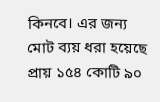কিনবে। এর জন্য মোট ব্যয় ধরা হয়েছে প্রায় ১৫৪ কোটি ৯০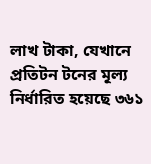লাখ টাকা, যেখানে প্রতিটন টনের মূল্য নির্ধারিত হয়েছে ৩৬১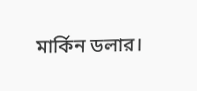মার্কিন ডলার।